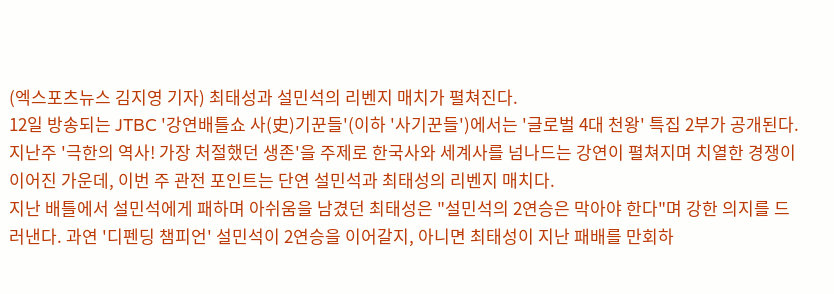(엑스포츠뉴스 김지영 기자) 최태성과 설민석의 리벤지 매치가 펼쳐진다.
12일 방송되는 JTBC '강연배틀쇼 사(史)기꾼들'(이하 '사기꾼들')에서는 '글로벌 4대 천왕' 특집 2부가 공개된다.
지난주 '극한의 역사! 가장 처절했던 생존'을 주제로 한국사와 세계사를 넘나드는 강연이 펼쳐지며 치열한 경쟁이 이어진 가운데, 이번 주 관전 포인트는 단연 설민석과 최태성의 리벤지 매치다.
지난 배틀에서 설민석에게 패하며 아쉬움을 남겼던 최태성은 "설민석의 2연승은 막아야 한다"며 강한 의지를 드러낸다. 과연 '디펜딩 챔피언' 설민석이 2연승을 이어갈지, 아니면 최태성이 지난 패배를 만회하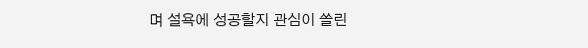며 설욕에 성공할지 관심이 쏠린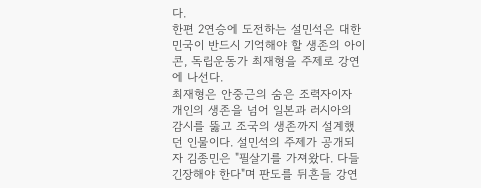다.
한편 2연승에 도전하는 설민석은 대한민국이 반드시 기억해야 할 생존의 아이콘, 독립운동가 최재형을 주제로 강연에 나선다.
최재형은 안중근의 숨은 조력자이자 개인의 생존을 넘어 일본과 러시아의 감시를 뚫고 조국의 생존까지 설계했던 인물이다. 설민석의 주제가 공개되자 김종민은 "필살기를 가져왔다. 다들 긴장해야 한다"며 판도를 뒤흔들 강연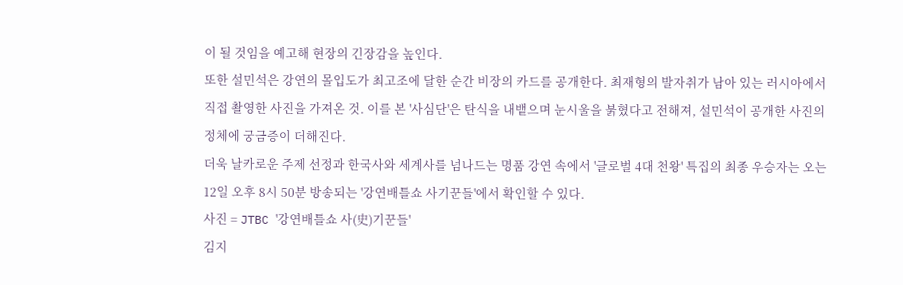이 될 것임을 예고해 현장의 긴장감을 높인다.
또한 설민석은 강연의 몰입도가 최고조에 달한 순간 비장의 카드를 공개한다. 최재형의 발자취가 남아 있는 러시아에서 직접 촬영한 사진을 가져온 것. 이를 본 '사심단'은 탄식을 내뱉으며 눈시울을 붉혔다고 전해져, 설민석이 공개한 사진의 정체에 궁금증이 더해진다.
더욱 날카로운 주제 선정과 한국사와 세계사를 넘나드는 명품 강연 속에서 '글로벌 4대 천왕' 특집의 최종 우승자는 오는 12일 오후 8시 50분 방송되는 '강연배틀쇼 사기꾼들'에서 확인할 수 있다.
사진 = JTBC '강연배틀쇼 사(史)기꾼들'
김지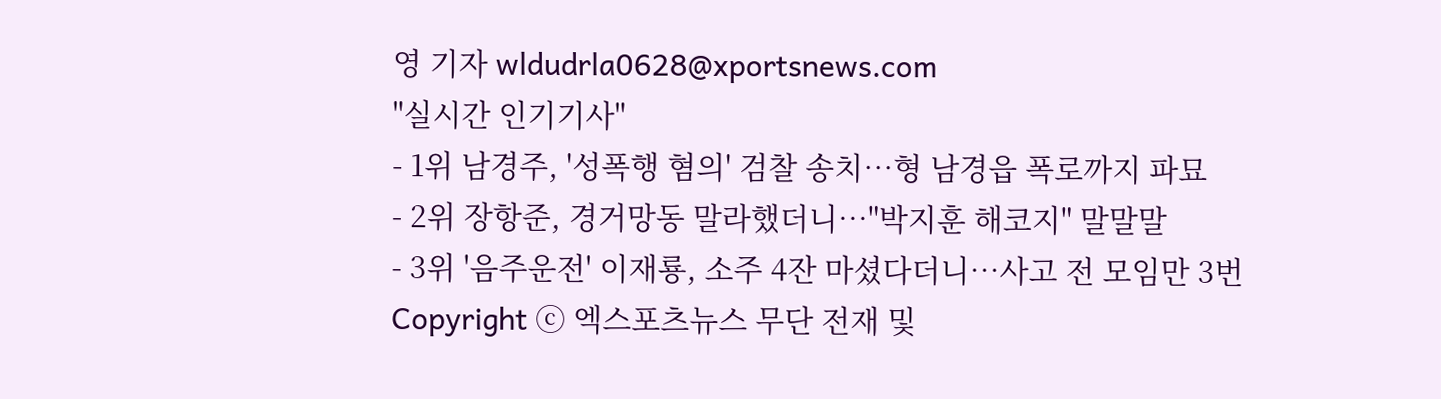영 기자 wldudrla0628@xportsnews.com
"실시간 인기기사"
- 1위 남경주, '성폭행 혐의' 검찰 송치…형 남경읍 폭로까지 파묘
- 2위 장항준, 경거망동 말라했더니…"박지훈 해코지" 말말말
- 3위 '음주운전' 이재룡, 소주 4잔 마셨다더니…사고 전 모임만 3번
Copyright ⓒ 엑스포츠뉴스 무단 전재 및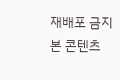재배포 금지
본 콘텐츠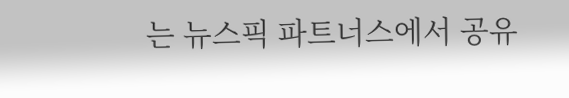는 뉴스픽 파트너스에서 공유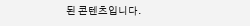된 콘텐츠입니다.